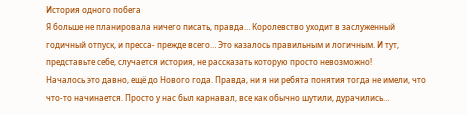История одного побега
Я больше не планировала ничего писать, правда… Королевство уходит в заслуженный годичный отпуск, и пресса- прежде всего… Это казалось правильным и логичным. И тут, представьте себе, случается история, не рассказать которую просто невозможно!
Началось это давно, ещё до Нового года. Правда, ни я ни ребята понятия тогда не имели, что что-то начинается. Просто у нас был карнавал, все как обычно шутили, дурачились…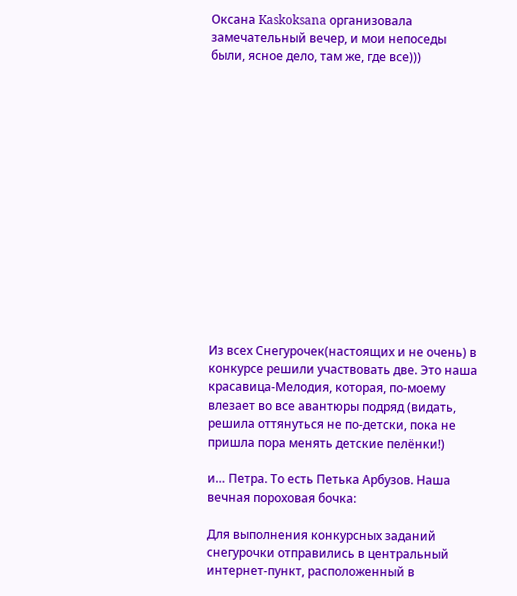Оксана Kaskoksana организовала замечательный вечер, и мои непоседы были, ясное дело, там же, где все)))















Из всех Снегурочек(настоящих и не очень) в конкурсе решили участвовать две. Это наша красавица-Мелодия, которая, по-моему влезает во все авантюры подряд (видать, решила оттянуться не по-детски, пока не пришла пора менять детские пелёнки!)

и… Петра. То есть Петька Арбузов. Наша вечная пороховая бочка:

Для выполнения конкурсных заданий снегурочки отправились в центральный интернет-пункт, расположенный в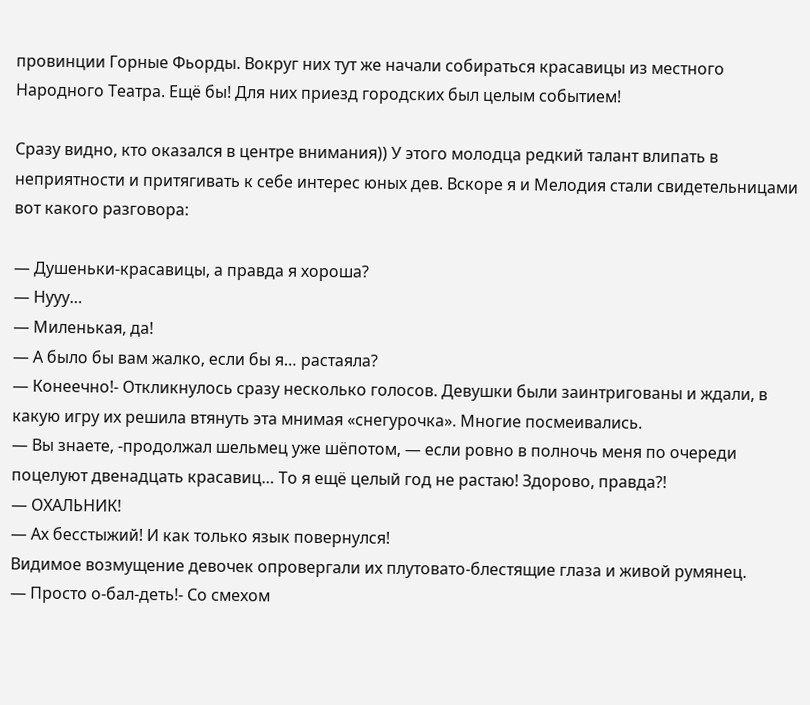провинции Горные Фьорды. Вокруг них тут же начали собираться красавицы из местного Народного Театра. Ещё бы! Для них приезд городских был целым событием!

Сразу видно, кто оказался в центре внимания)) У этого молодца редкий талант влипать в неприятности и притягивать к себе интерес юных дев. Вскоре я и Мелодия стали свидетельницами вот какого разговора:

— Душеньки-красавицы, а правда я хороша?
— Нууу…
— Миленькая, да!
— А было бы вам жалко, если бы я… растаяла?
— Конеечно!- Откликнулось сразу несколько голосов. Девушки были заинтригованы и ждали, в какую игру их решила втянуть эта мнимая «снегурочка». Многие посмеивались.
— Вы знаете, -продолжал шельмец уже шёпотом, — если ровно в полночь меня по очереди поцелуют двенадцать красавиц… То я ещё целый год не растаю! Здорово, правда?!
— ОХАЛЬНИК!
— Ах бесстыжий! И как только язык повернулся!
Видимое возмущение девочек опровергали их плутовато-блестящие глаза и живой румянец.
— Просто о-бал-деть!- Со смехом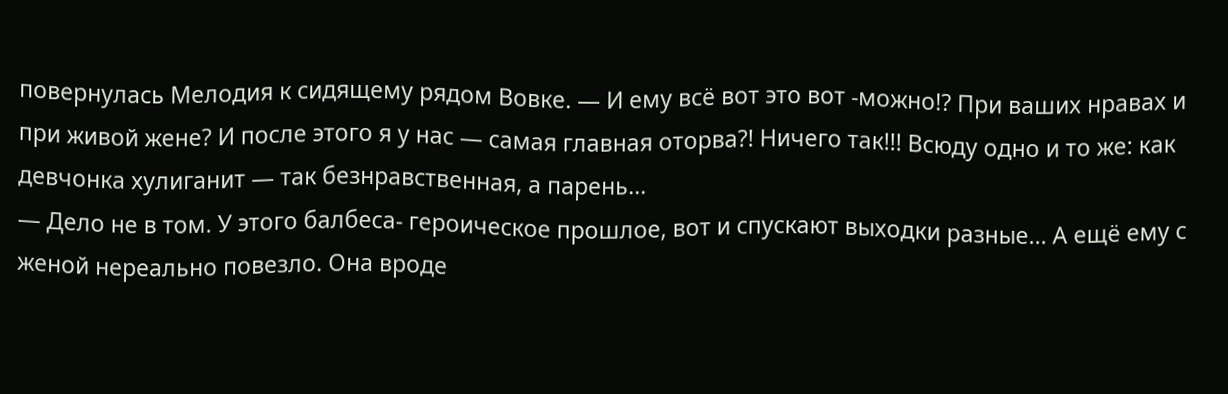повернулась Мелодия к сидящему рядом Вовке. — И ему всё вот это вот -можно!? При ваших нравах и при живой жене? И после этого я у нас — самая главная оторва?! Ничего так!!! Всюду одно и то же: как девчонка хулиганит — так безнравственная, а парень…
— Дело не в том. У этого балбеса- героическое прошлое, вот и спускают выходки разные… А ещё ему с женой нереально повезло. Она вроде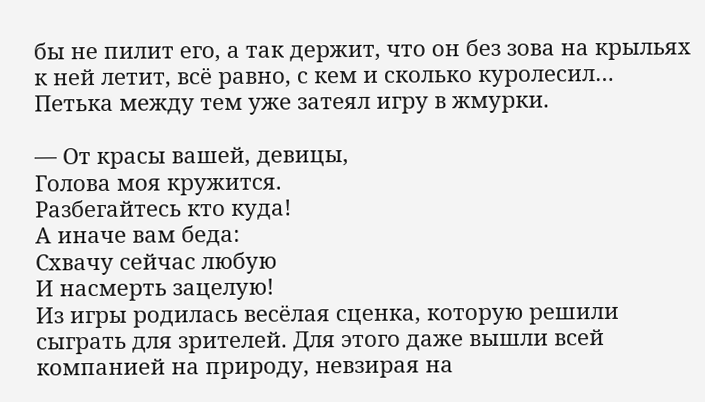бы не пилит его, а так держит, что он без зова на крыльях к ней летит, всё равно, с кем и сколько куролесил…
Петька между тем уже затеял игру в жмурки.

— От красы вашей, девицы,
Голова моя кружится.
Разбегайтесь кто куда!
А иначе вам беда:
Схвачу сейчас любую
И насмерть зацелую!
Из игры родилась весёлая сценка, которую решили сыграть для зрителей. Для этого даже вышли всей компанией на природу, невзирая на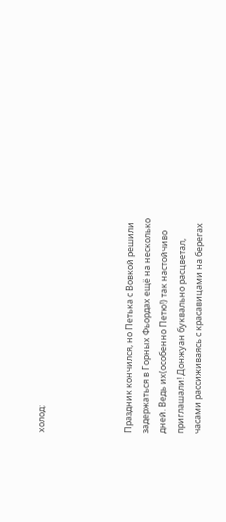холод:




Праздник кончился, но Петька с Вовкой решили задержаться в Горных Фьордах ещё на несколько дней. Ведь их(особенно Петю!) так настойчиво приглашали! Донжуан буквально расцветал, часами рассиживаясь с красавицами на берегах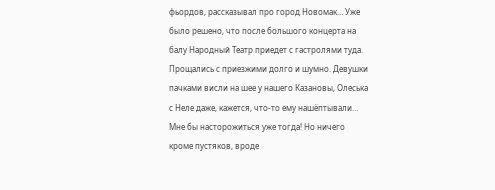фьордов, рассказывал про город Новомак… Уже было решено, что после большого концерта на балу Народный Театр приедет с гастролями туда.
Прощались с приезжими долго и шумно. Девушки пачками висли на шее у нашего Казановы, Олеська с Неле даже, кажется, что-то ему нашёптывали… Мне бы насторожиться уже тогда! Но ничего кроме пустяков, вроде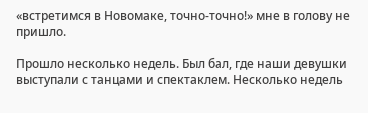«встретимся в Новомаке, точно-точно!» мне в голову не пришло.

Прошло несколько недель. Был бал, где наши девушки выступали с танцами и спектаклем. Несколько недель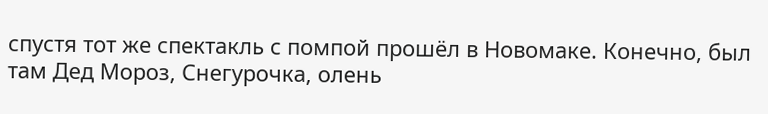спустя тот же спектакль с помпой прошёл в Новомаке. Конечно, был там Дед Мороз, Снегурочка, олень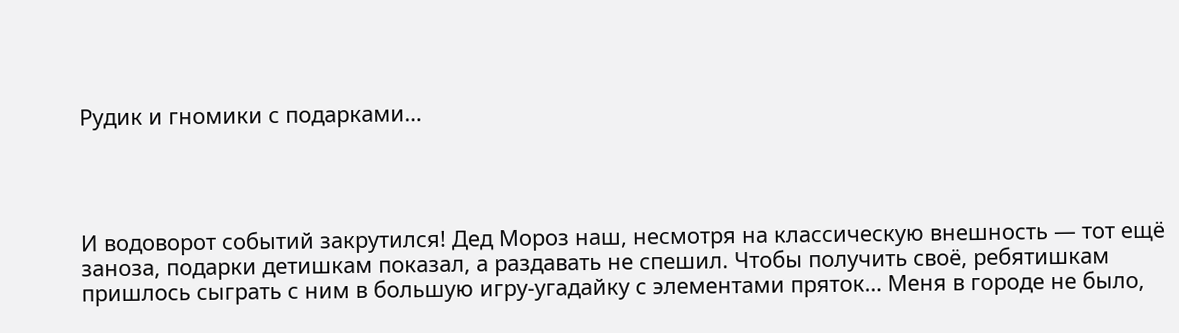Рудик и гномики с подарками…




И водоворот событий закрутился! Дед Мороз наш, несмотря на классическую внешность — тот ещё заноза, подарки детишкам показал, а раздавать не спешил. Чтобы получить своё, ребятишкам пришлось сыграть с ним в большую игру-угадайку с элементами пряток… Меня в городе не было,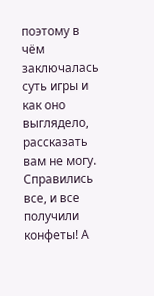поэтому в чём заключалась суть игры и как оно выглядело, рассказать вам не могу. Справились все, и все получили конфеты! А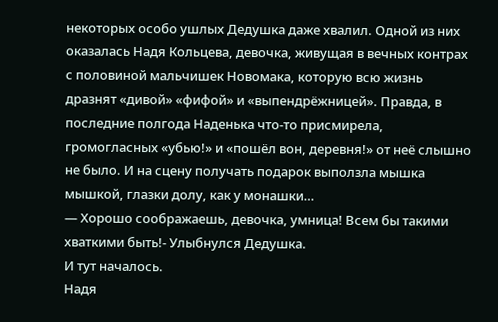некоторых особо ушлых Дедушка даже хвалил. Одной из них оказалась Надя Кольцева, девочка, живущая в вечных контрах с половиной мальчишек Новомака, которую всю жизнь дразнят «дивой» «фифой» и «выпендрёжницей». Правда, в последние полгода Наденька что-то присмирела, громогласных «убью!» и «пошёл вон, деревня!» от неё слышно не было. И на сцену получать подарок выползла мышка мышкой, глазки долу, как у монашки…
— Хорошо соображаешь, девочка, умница! Всем бы такими хваткими быть!- Улыбнулся Дедушка.
И тут началось.
Надя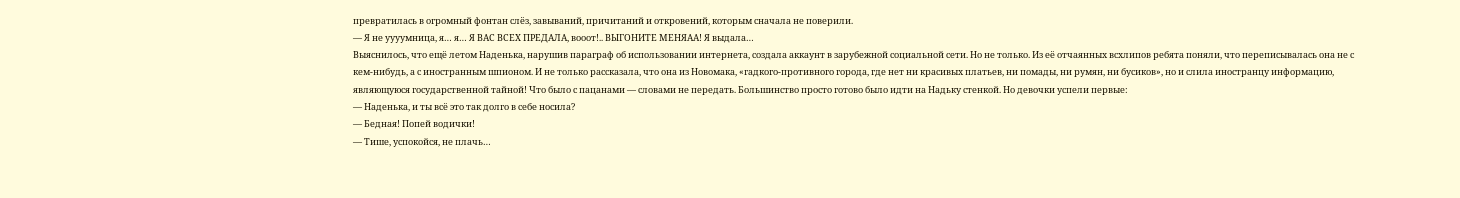превратилась в огромный фонтан слёз, завываний, причитаний и откровений, которым сначала не поверили.
— Я не уууумница, я… я… Я ВАС ВСЕХ ПРЕДАЛА, вооот!.. ВЫГОНИТЕ МЕНЯАА! Я выдала…
Выяснилось, что ещё летом Наденька, нарушив параграф об использовании интернета, создала аккаунт в зарубежной социальной сети. Но не только. Из её отчаянных всхлипов ребята поняли, что переписывалась она не с кем-нибудь, а с иностранным шпионом. И не только рассказала, что она из Новомака, «гадкого-противного города, где нет ни красивых платьев, ни помады, ни румян, ни бусиков», но и слила иностранцу информацию, являющуюся государственной тайной! Что было с пацанами — словами не передать. Большинство просто готово было идти на Надьку стенкой. Но девочки успели первые:
— Наденька, и ты всё это так долго в себе носила?
— Бедная! Попей водички!
— Тише, успокойся, не плачь…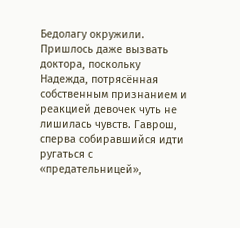Бедолагу окружили. Пришлось даже вызвать доктора, поскольку Надежда, потрясённая собственным признанием и реакцией девочек чуть не лишилась чувств. Гаврош, сперва собиравшийся идти ругаться с «предательницей»,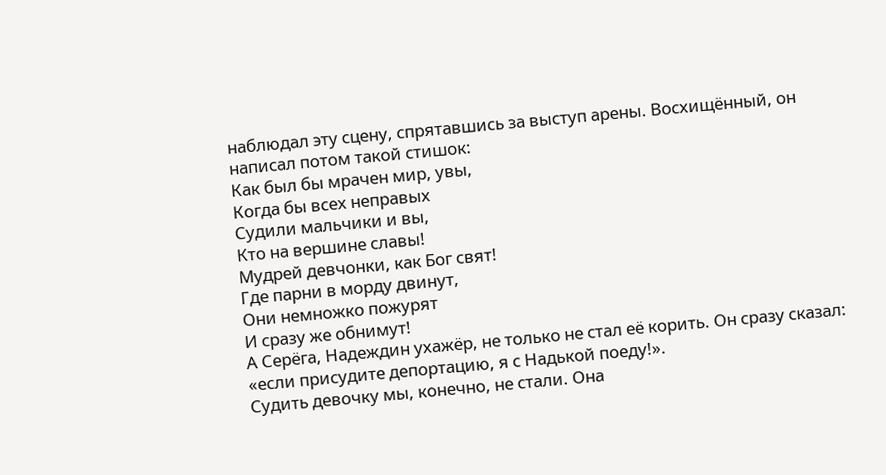наблюдал эту сцену, спрятавшись за выступ арены. Восхищённый, он написал потом такой стишок:
Как был бы мрачен мир, увы,
Когда бы всех неправых
Судили мальчики и вы,
Кто на вершине славы!
Мудрей девчонки, как Бог свят!
Где парни в морду двинут,
Они немножко пожурят
И сразу же обнимут!
А Серёга, Надеждин ухажёр, не только не стал её корить. Он сразу сказал: «если присудите депортацию, я с Надькой поеду!».
Судить девочку мы, конечно, не стали. Она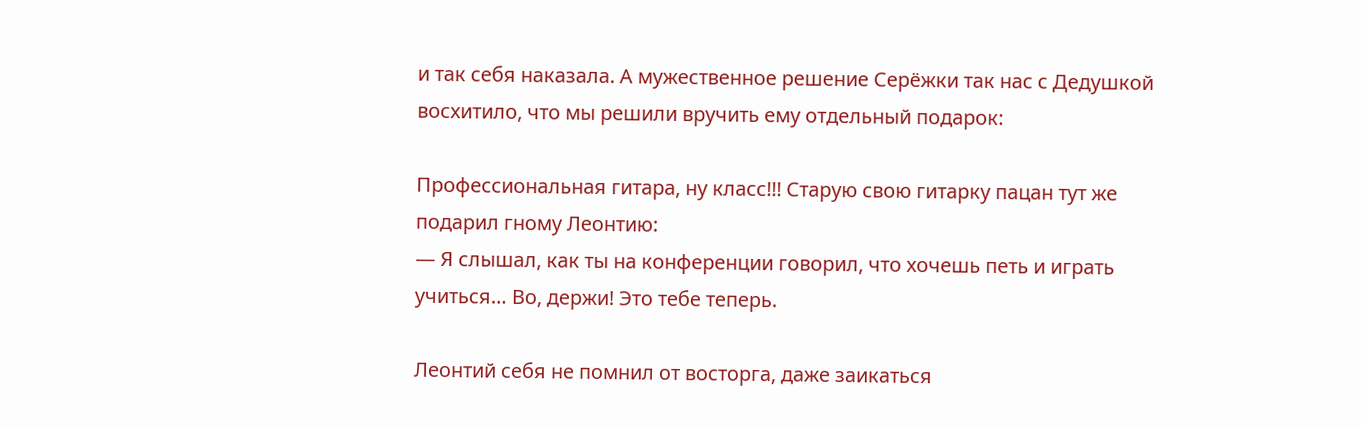и так себя наказала. А мужественное решение Серёжки так нас с Дедушкой восхитило, что мы решили вручить ему отдельный подарок:

Профессиональная гитара, ну класс!!! Старую свою гитарку пацан тут же подарил гному Леонтию:
— Я слышал, как ты на конференции говорил, что хочешь петь и играть учиться… Во, держи! Это тебе теперь.

Леонтий себя не помнил от восторга, даже заикаться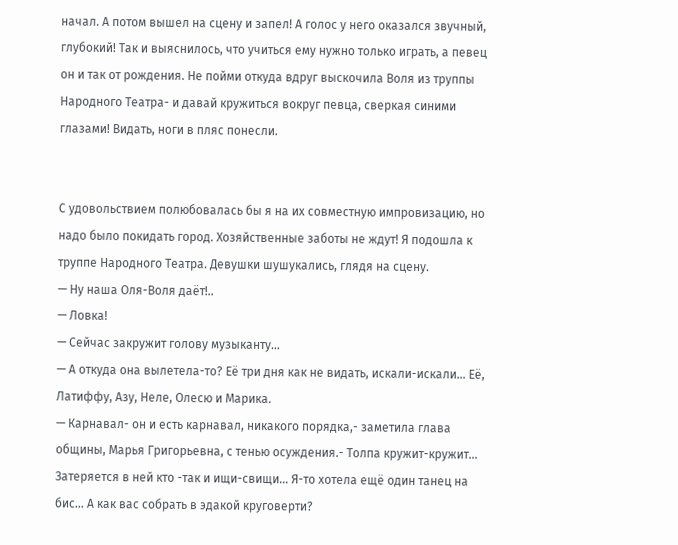начал. А потом вышел на сцену и запел! А голос у него оказался звучный, глубокий! Так и выяснилось, что учиться ему нужно только играть, а певец он и так от рождения. Не пойми откуда вдруг выскочила Воля из труппы Народного Театра- и давай кружиться вокруг певца, сверкая синими глазами! Видать, ноги в пляс понесли.


С удовольствием полюбовалась бы я на их совместную импровизацию, но надо было покидать город. Хозяйственные заботы не ждут! Я подошла к труппе Народного Театра. Девушки шушукались, глядя на сцену.
— Ну наша Оля-Воля даёт!..
— Ловка!
— Сейчас закружит голову музыканту…
— А откуда она вылетела-то? Её три дня как не видать, искали-искали… Её, Латиффу, Азу, Неле, Олесю и Марика.
— Карнавал- он и есть карнавал, никакого порядка,- заметила глава общины, Марья Григорьевна, с тенью осуждения.- Толпа кружит-кружит… Затеряется в ней кто -так и ищи-свищи… Я-то хотела ещё один танец на бис… А как вас собрать в эдакой круговерти?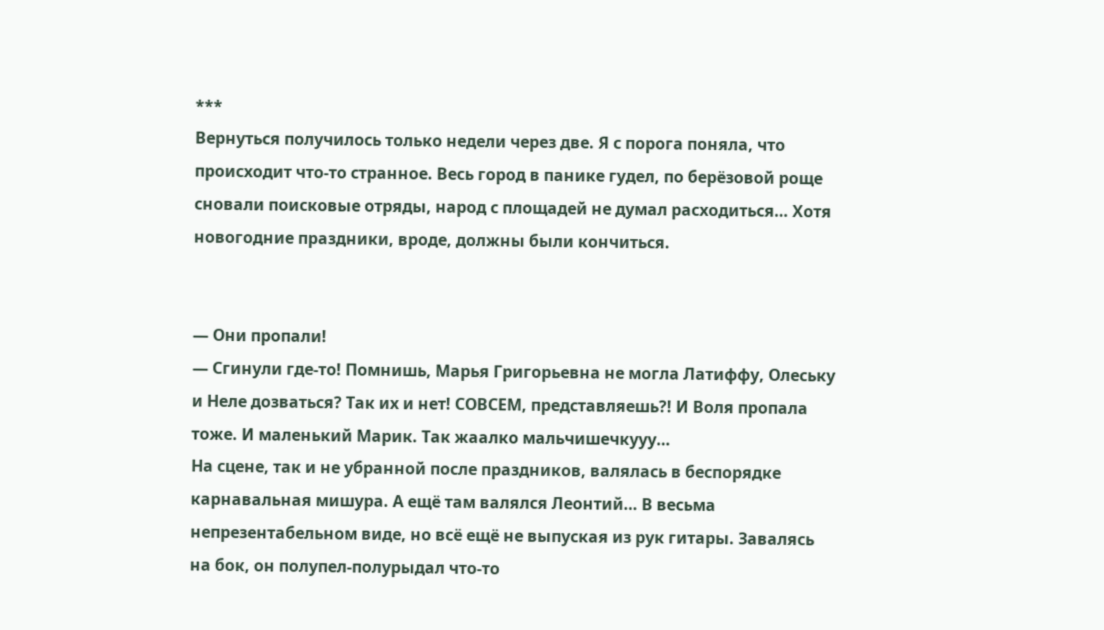***
Вернуться получилось только недели через две. Я с порога поняла, что происходит что-то странное. Весь город в панике гудел, по берёзовой роще сновали поисковые отряды, народ с площадей не думал расходиться… Хотя новогодние праздники, вроде, должны были кончиться.


— Они пропали!
— Сгинули где-то! Помнишь, Марья Григорьевна не могла Латиффу, Олеську и Неле дозваться? Так их и нет! СОВСЕМ, представляешь?! И Воля пропала тоже. И маленький Марик. Так жаалко мальчишечкууу…
На сцене, так и не убранной после праздников, валялась в беспорядке карнавальная мишура. А ещё там валялся Леонтий… В весьма непрезентабельном виде, но всё ещё не выпуская из рук гитары. Завалясь на бок, он полупел-полурыдал что-то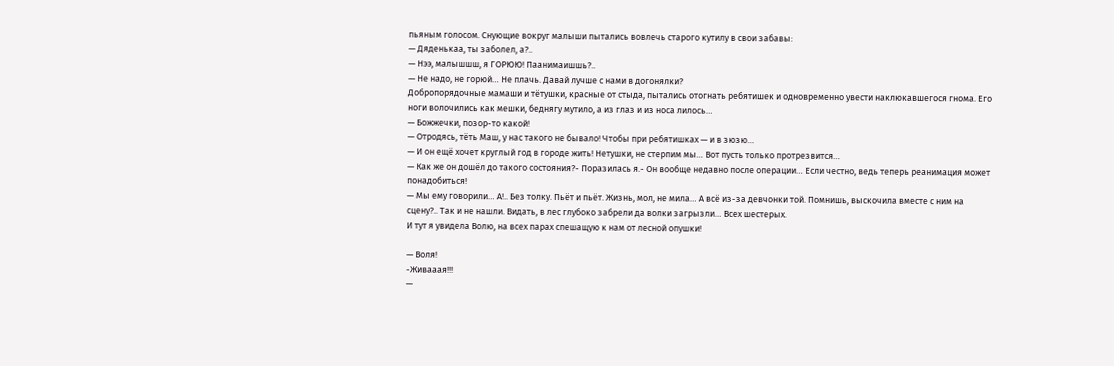пьяным голосом. Снующие вокруг малыши пытались вовлечь старого кутилу в свои забавы:
— Дяденькаа, ты заболел, а?..
— Нээ, малышшш, я ГОРЮЮ! Паанимаишшь?..
— Не надо, не горюй… Не плачь. Давай лучше с нами в догонялки?
Добропорядочные мамаши и тётушки, красные от стыда, пытались отогнать ребятишек и одновременно увести наклюкавшегося гнома. Его ноги волочились как мешки, беднягу мутило, а из глаз и из носа лилось…
— Божжечки, позор-то какой!
— Отродясь, тёть Маш, у нас такого не бывало! Чтобы при ребятишках — и в зюзю…
— И он ещё хочет круглый год в городе жить! Нетушки, не стерпим мы… Вот пусть только протрезвится…
— Как же он дошёл до такого состояния?- Поразилась я.- Он вообще недавно после операции… Если честно, ведь теперь реанимация может понадобиться!
— Мы ему говорили… А!.. Без толку. Пьёт и пьёт. Жизнь, мол, не мила… А всё из-за девчонки той. Помнишь, выскочила вместе с ним на сцену?.. Так и не нашли. Видать, в лес глубоко забрели да волки загрызли… Всех шестерых.
И тут я увидела Волю, на всех парах спешащую к нам от лесной опушки!

— Воля!
-Живааая!!!
—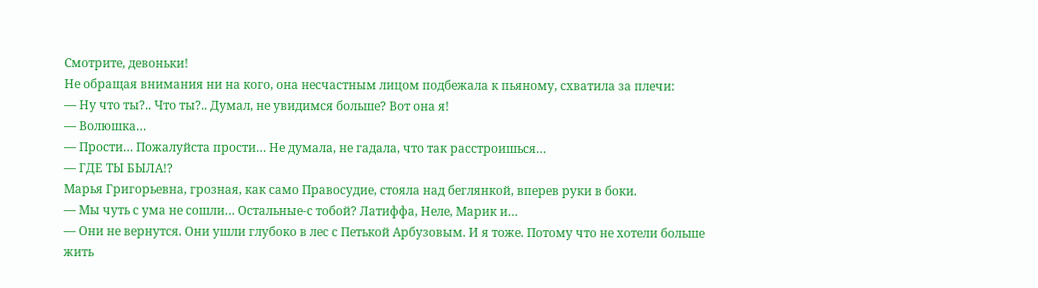Смотрите, девоньки!
Не обращая внимания ни на кого, она несчастным лицом подбежала к пьяному, схватила за плечи:
— Ну что ты?.. Что ты?.. Думал, не увидимся больше? Вот она я!
— Волюшка…
— Прости… Пожалуйста прости… Не думала, не гадала, что так расстроишься…
— ГДЕ ТЫ БЫЛА!?
Марья Григорьевна, грозная, как само Правосудие, стояла над беглянкой, вперев руки в боки.
— Мы чуть с ума не сошли… Остальные-с тобой? Латиффа, Неле, Марик и…
— Они не вернутся. Они ушли глубоко в лес с Петькой Арбузовым. И я тоже. Потому что не хотели больше жить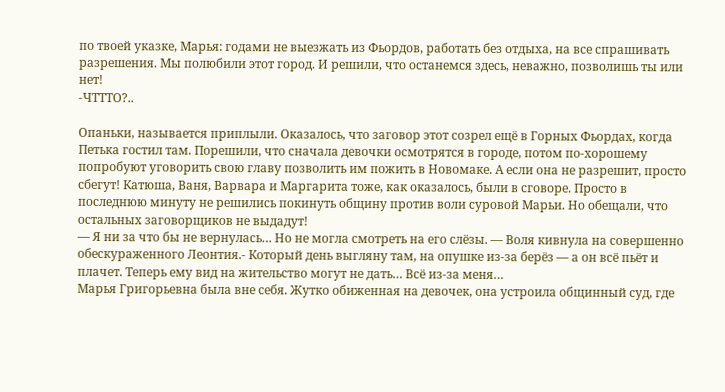по твоей указке, Марья: годами не выезжать из Фьордов, работать без отдыха, на все спрашивать разрешения. Мы полюбили этот город. И решили, что останемся здесь, неважно, позволишь ты или нет!
-ЧТТТО?..

Опаньки, называется приплыли. Оказалось, что заговор этот созрел ещё в Горных Фьордах, когда Петька гостил там. Порешили, что сначала девочки осмотрятся в городе, потом по-хорошему попробуют уговорить свою главу позволить им пожить в Новомаке. А если она не разрешит, просто сбегут! Катюша, Ваня, Варвара и Маргарита тоже, как оказалось, были в сговоре. Просто в последнюю минуту не решились покинуть общину против воли суровой Марьи. Но обещали, что остальных заговорщиков не выдадут!
— Я ни за что бы не вернулась… Но не могла смотреть на его слёзы. — Воля кивнула на совершенно обескураженного Леонтия.- Который день выгляну там, на опушке из-за берёз — а он всё пьёт и плачет. Теперь ему вид на жительство могут не дать… Всё из-за меня…
Марья Григорьевна была вне себя. Жутко обиженная на девочек, она устроила общинный суд, где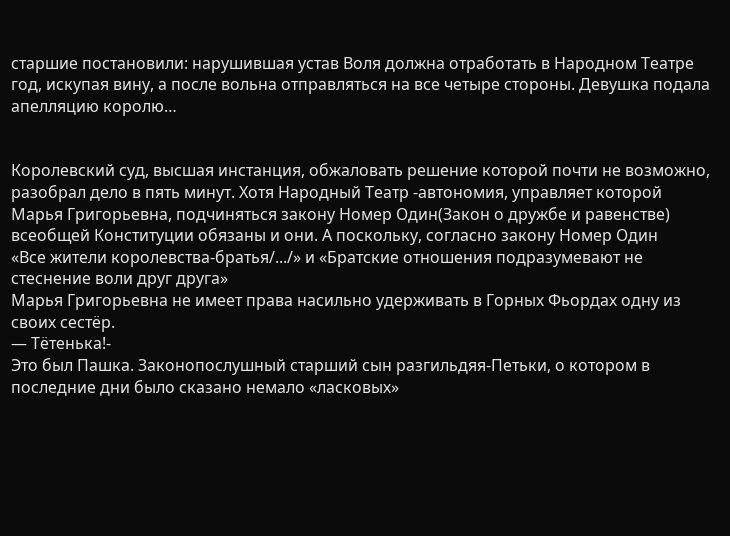старшие постановили: нарушившая устав Воля должна отработать в Народном Театре год, искупая вину, а после вольна отправляться на все четыре стороны. Девушка подала апелляцию королю…


Королевский суд, высшая инстанция, обжаловать решение которой почти не возможно, разобрал дело в пять минут. Хотя Народный Театр -автономия, управляет которой Марья Григорьевна, подчиняться закону Номер Один(Закон о дружбе и равенстве) всеобщей Конституции обязаны и они. А поскольку, согласно закону Номер Один
«Все жители королевства-братья/.../» и «Братские отношения подразумевают не стеснение воли друг друга»
Марья Григорьевна не имеет права насильно удерживать в Горных Фьордах одну из своих сестёр.
— Тётенька!-
Это был Пашка. Законопослушный старший сын разгильдяя-Петьки, о котором в последние дни было сказано немало «ласковых»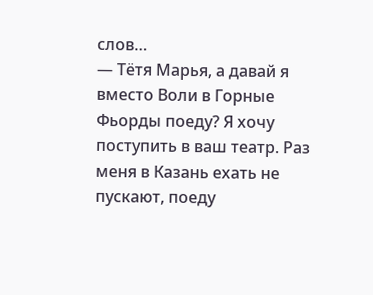слов…
— Тётя Марья, а давай я вместо Воли в Горные Фьорды поеду? Я хочу поступить в ваш театр. Раз меня в Казань ехать не пускают, поеду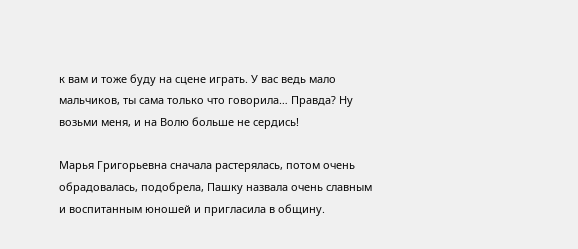к вам и тоже буду на сцене играть. У вас ведь мало мальчиков, ты сама только что говорила… Правда? Ну возьми меня, и на Волю больше не сердись!

Марья Григорьевна сначала растерялась, потом очень обрадовалась, подобрела, Пашку назвала очень славным и воспитанным юношей и пригласила в общину.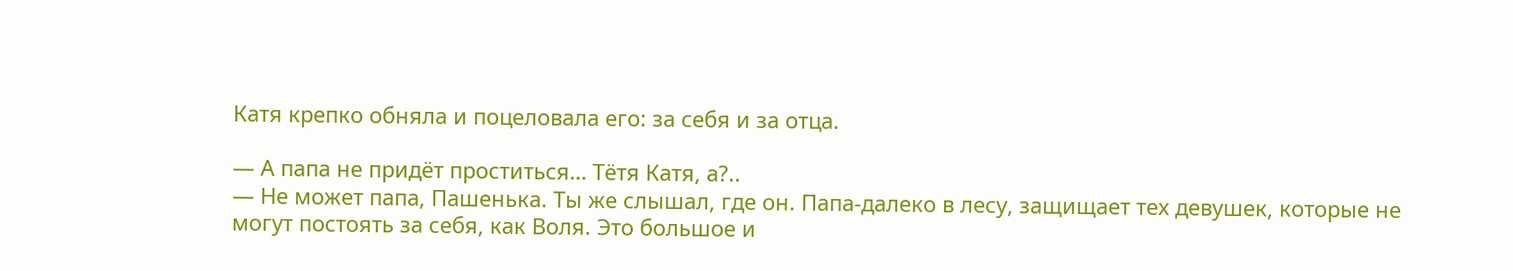Катя крепко обняла и поцеловала его: за себя и за отца.

— А папа не придёт проститься… Тётя Катя, а?..
— Не может папа, Пашенька. Ты же слышал, где он. Папа-далеко в лесу, защищает тех девушек, которые не могут постоять за себя, как Воля. Это большое и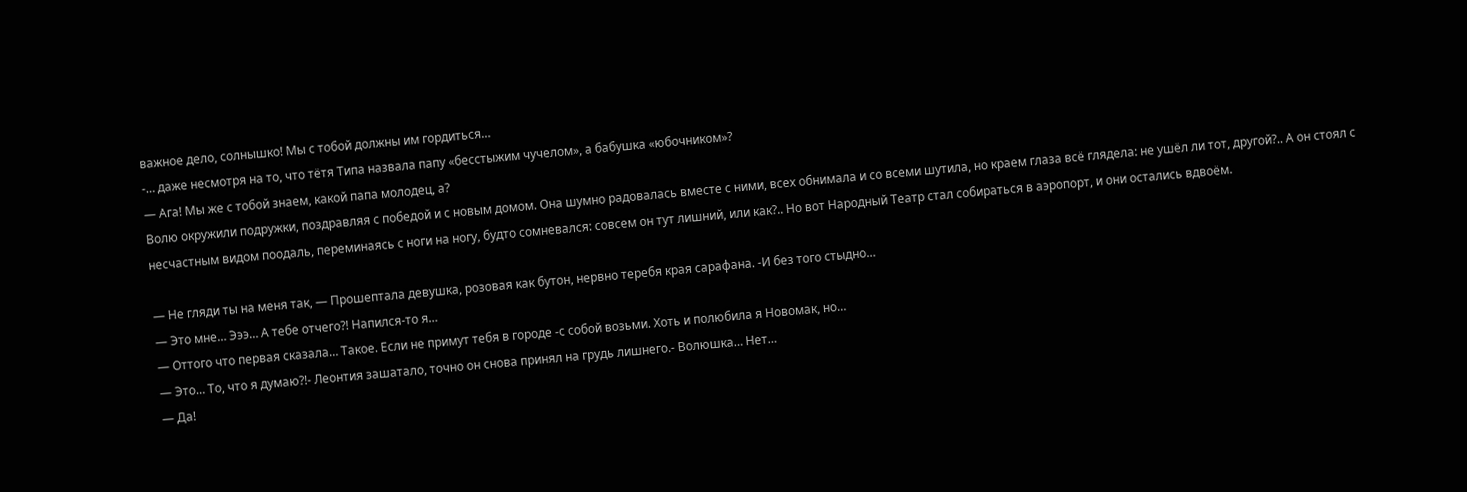важное дело, солнышко! Мы с тобой должны им гордиться…
-… даже несмотря на то, что тётя Типа назвала папу «бесстыжим чучелом», а бабушка «юбочником»?
— Ага! Мы же с тобой знаем, какой папа молодец, а?
Волю окружили подружки, поздравляя с победой и с новым домом. Она шумно радовалась вместе с ними, всех обнимала и со всеми шутила, но краем глаза всё глядела: не ушёл ли тот, другой?.. А он стоял с несчастным видом поодаль, переминаясь с ноги на ногу, будто сомневался: совсем он тут лишний, или как?.. Но вот Народный Театр стал собираться в аэропорт, и они остались вдвоём.

— Не гляди ты на меня так, — Прошептала девушка, розовая как бутон, нервно теребя края сарафана. -И без того стыдно…
— Это мне… Эээ… А тебе отчего?! Напился-то я…
— Оттого что первая сказала… Такое. Если не примут тебя в городе -с собой возьми. Хоть и полюбила я Новомак, но…
— Это… То, что я думаю?!- Леонтия зашатало, точно он снова принял на грудь лишнего.- Волюшка… Нет…
— Да!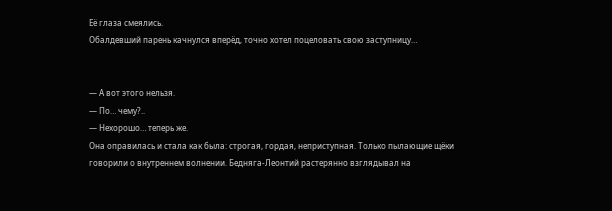Её глаза смеялись.
Обалдевший парень качнулся вперёд, точно хотел поцеловать свою заступницу…


— А вот этого нельзя.
— По… чему?..
— Нехорошо… теперь же.
Она оправилась и стала как была: строгая, гордая, неприступная. Только пылающие щёки говорили о внутреннем волнении. Бедняга-Леонтий растерянно взглядывал на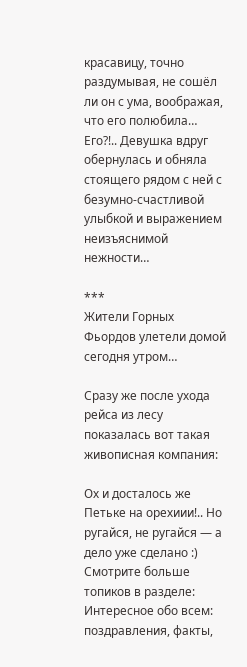красавицу, точно раздумывая, не сошёл ли он с ума, воображая, что его полюбила… Его?!.. Девушка вдруг обернулась и обняла стоящего рядом с ней с безумно-счастливой улыбкой и выражением неизъяснимой нежности…

***
Жители Горных Фьордов улетели домой сегодня утром…

Сразу же после ухода рейса из лесу показалась вот такая живописная компания:

Ох и досталось же Петьке на орехиии!.. Но ругайся, не ругайся — а дело уже сделано :)
Смотрите больше топиков в разделе: Интересное обо всем: поздравления, факты,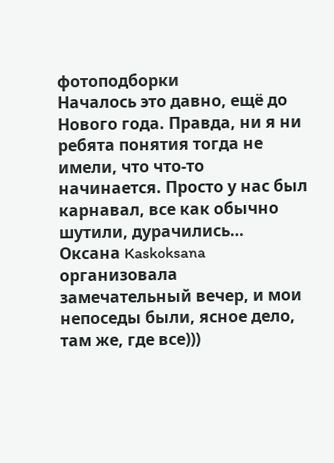фотоподборки
Началось это давно, ещё до Нового года. Правда, ни я ни ребята понятия тогда не имели, что что-то начинается. Просто у нас был карнавал, все как обычно шутили, дурачились… Оксана Kaskoksana организовала замечательный вечер, и мои непоседы были, ясное дело, там же, где все)))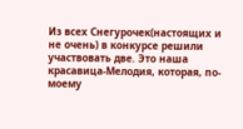Из всех Снегурочек(настоящих и не очень) в конкурсе решили участвовать две. Это наша красавица-Мелодия, которая, по-моему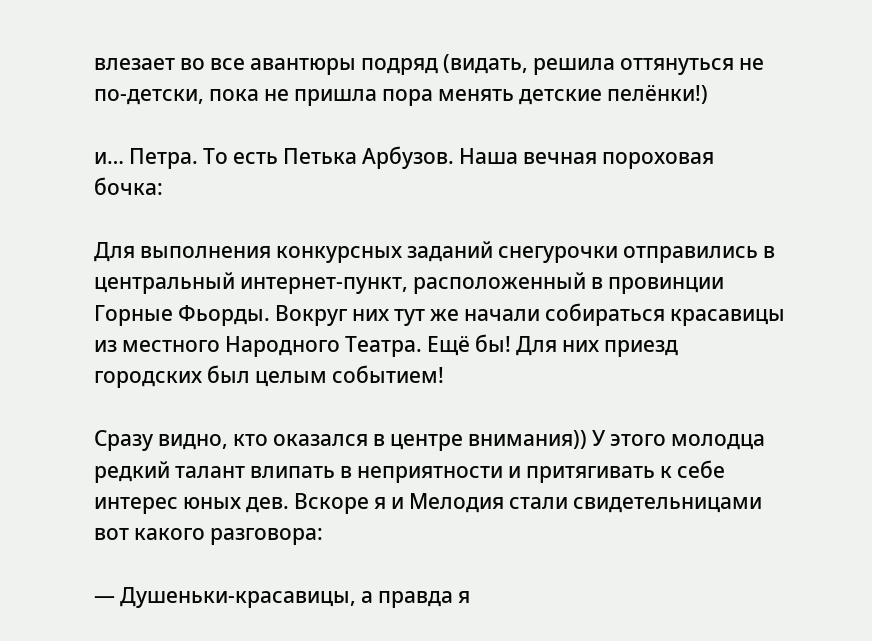влезает во все авантюры подряд (видать, решила оттянуться не по-детски, пока не пришла пора менять детские пелёнки!)

и… Петра. То есть Петька Арбузов. Наша вечная пороховая бочка:

Для выполнения конкурсных заданий снегурочки отправились в центральный интернет-пункт, расположенный в провинции Горные Фьорды. Вокруг них тут же начали собираться красавицы из местного Народного Театра. Ещё бы! Для них приезд городских был целым событием!

Сразу видно, кто оказался в центре внимания)) У этого молодца редкий талант влипать в неприятности и притягивать к себе интерес юных дев. Вскоре я и Мелодия стали свидетельницами вот какого разговора:

— Душеньки-красавицы, а правда я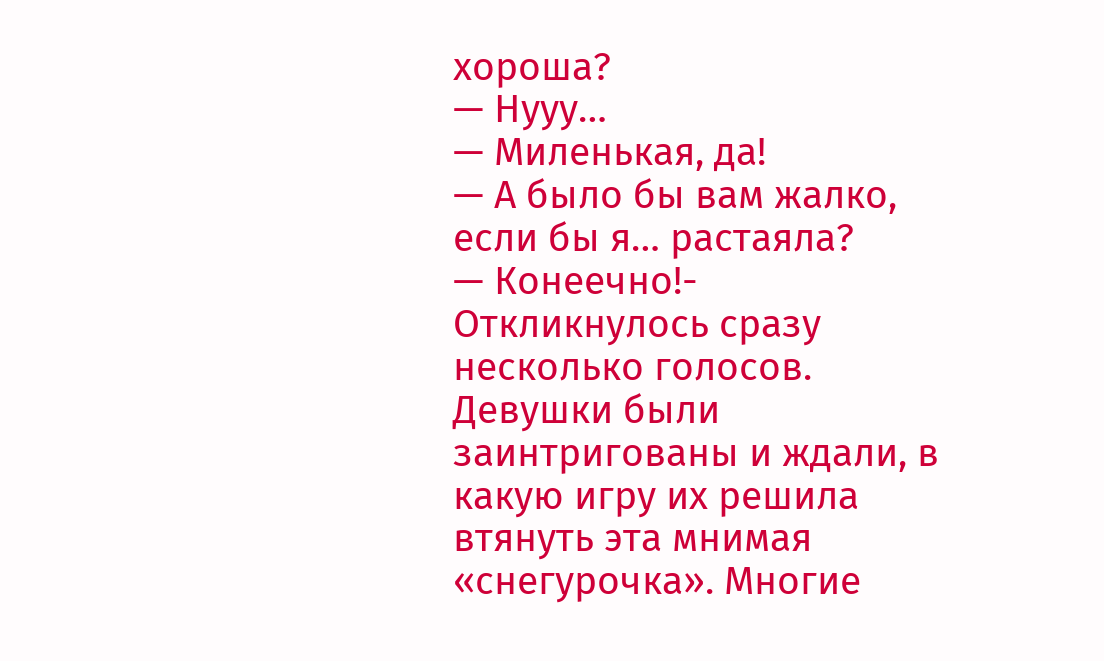хороша?
— Нууу…
— Миленькая, да!
— А было бы вам жалко, если бы я… растаяла?
— Конеечно!- Откликнулось сразу несколько голосов. Девушки были заинтригованы и ждали, в какую игру их решила втянуть эта мнимая «снегурочка». Многие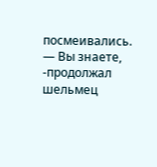посмеивались.
— Вы знаете, -продолжал шельмец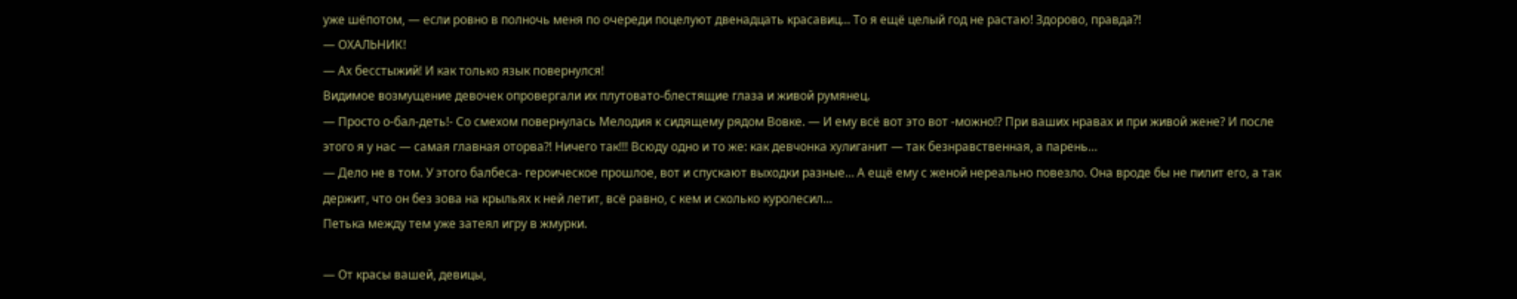уже шёпотом, — если ровно в полночь меня по очереди поцелуют двенадцать красавиц… То я ещё целый год не растаю! Здорово, правда?!
— ОХАЛЬНИК!
— Ах бесстыжий! И как только язык повернулся!
Видимое возмущение девочек опровергали их плутовато-блестящие глаза и живой румянец.
— Просто о-бал-деть!- Со смехом повернулась Мелодия к сидящему рядом Вовке. — И ему всё вот это вот -можно!? При ваших нравах и при живой жене? И после этого я у нас — самая главная оторва?! Ничего так!!! Всюду одно и то же: как девчонка хулиганит — так безнравственная, а парень…
— Дело не в том. У этого балбеса- героическое прошлое, вот и спускают выходки разные… А ещё ему с женой нереально повезло. Она вроде бы не пилит его, а так держит, что он без зова на крыльях к ней летит, всё равно, с кем и сколько куролесил…
Петька между тем уже затеял игру в жмурки.

— От красы вашей, девицы,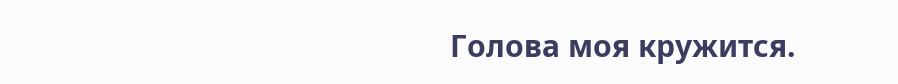Голова моя кружится.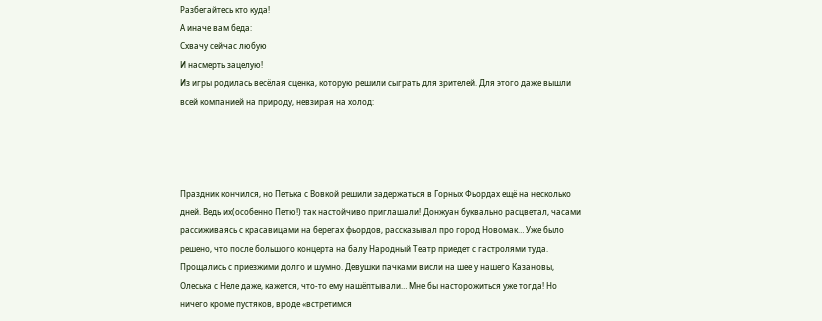Разбегайтесь кто куда!
А иначе вам беда:
Схвачу сейчас любую
И насмерть зацелую!
Из игры родилась весёлая сценка, которую решили сыграть для зрителей. Для этого даже вышли всей компанией на природу, невзирая на холод:




Праздник кончился, но Петька с Вовкой решили задержаться в Горных Фьордах ещё на несколько дней. Ведь их(особенно Петю!) так настойчиво приглашали! Донжуан буквально расцветал, часами рассиживаясь с красавицами на берегах фьордов, рассказывал про город Новомак… Уже было решено, что после большого концерта на балу Народный Театр приедет с гастролями туда.
Прощались с приезжими долго и шумно. Девушки пачками висли на шее у нашего Казановы, Олеська с Неле даже, кажется, что-то ему нашёптывали… Мне бы насторожиться уже тогда! Но ничего кроме пустяков, вроде «встретимся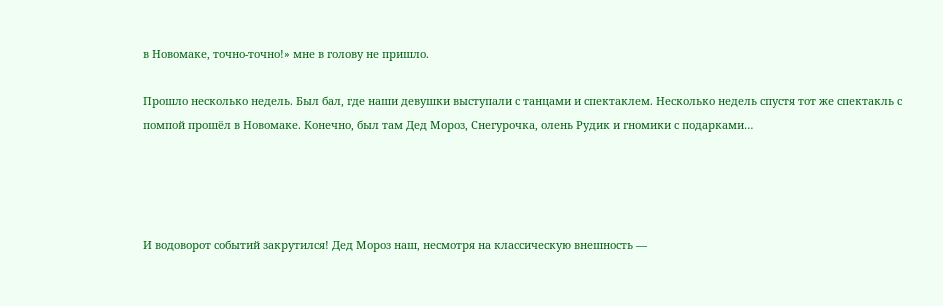в Новомаке, точно-точно!» мне в голову не пришло.

Прошло несколько недель. Был бал, где наши девушки выступали с танцами и спектаклем. Несколько недель спустя тот же спектакль с помпой прошёл в Новомаке. Конечно, был там Дед Мороз, Снегурочка, олень Рудик и гномики с подарками…




И водоворот событий закрутился! Дед Мороз наш, несмотря на классическую внешность —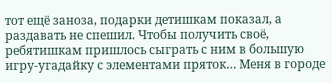тот ещё заноза, подарки детишкам показал, а раздавать не спешил. Чтобы получить своё, ребятишкам пришлось сыграть с ним в большую игру-угадайку с элементами пряток… Меня в городе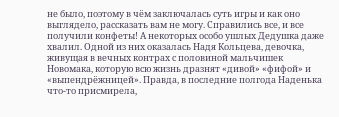не было, поэтому в чём заключалась суть игры и как оно выглядело, рассказать вам не могу. Справились все, и все получили конфеты! А некоторых особо ушлых Дедушка даже хвалил. Одной из них оказалась Надя Кольцева, девочка, живущая в вечных контрах с половиной мальчишек Новомака, которую всю жизнь дразнят «дивой» «фифой» и «выпендрёжницей». Правда, в последние полгода Наденька что-то присмирела,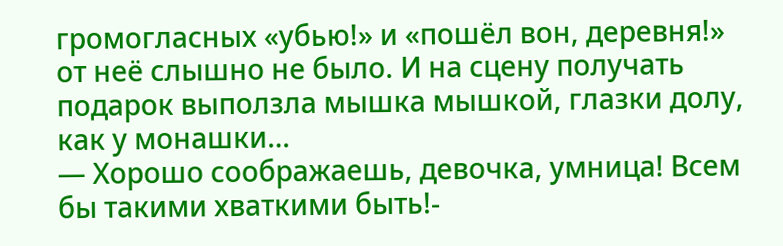громогласных «убью!» и «пошёл вон, деревня!» от неё слышно не было. И на сцену получать подарок выползла мышка мышкой, глазки долу, как у монашки…
— Хорошо соображаешь, девочка, умница! Всем бы такими хваткими быть!-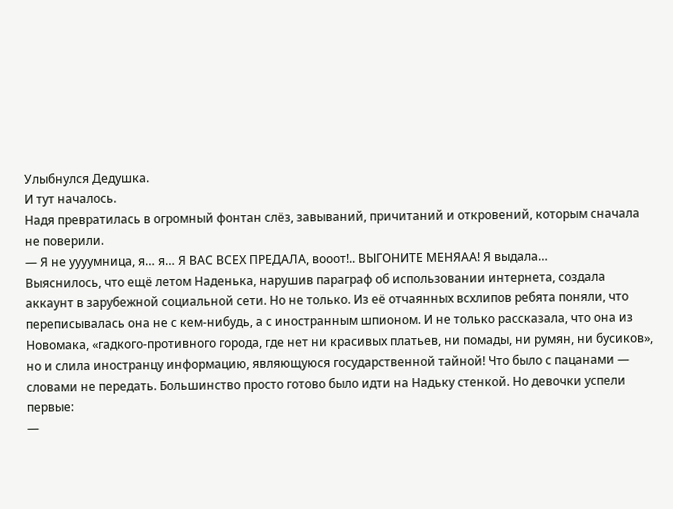Улыбнулся Дедушка.
И тут началось.
Надя превратилась в огромный фонтан слёз, завываний, причитаний и откровений, которым сначала не поверили.
— Я не уууумница, я… я… Я ВАС ВСЕХ ПРЕДАЛА, вооот!.. ВЫГОНИТЕ МЕНЯАА! Я выдала…
Выяснилось, что ещё летом Наденька, нарушив параграф об использовании интернета, создала аккаунт в зарубежной социальной сети. Но не только. Из её отчаянных всхлипов ребята поняли, что переписывалась она не с кем-нибудь, а с иностранным шпионом. И не только рассказала, что она из Новомака, «гадкого-противного города, где нет ни красивых платьев, ни помады, ни румян, ни бусиков», но и слила иностранцу информацию, являющуюся государственной тайной! Что было с пацанами — словами не передать. Большинство просто готово было идти на Надьку стенкой. Но девочки успели первые:
—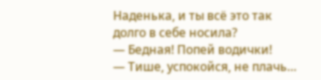Наденька, и ты всё это так долго в себе носила?
— Бедная! Попей водички!
— Тише, успокойся, не плачь…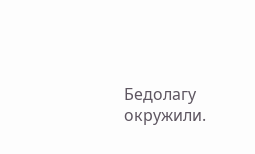Бедолагу окружили.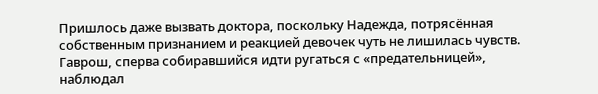Пришлось даже вызвать доктора, поскольку Надежда, потрясённая собственным признанием и реакцией девочек чуть не лишилась чувств. Гаврош, сперва собиравшийся идти ругаться с «предательницей», наблюдал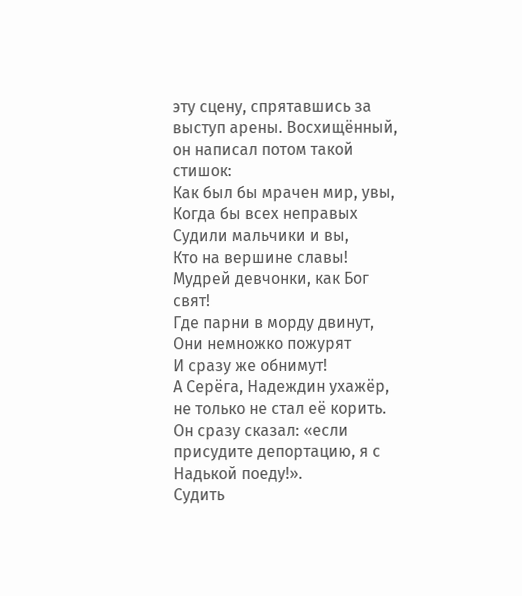эту сцену, спрятавшись за выступ арены. Восхищённый, он написал потом такой стишок:
Как был бы мрачен мир, увы,
Когда бы всех неправых
Судили мальчики и вы,
Кто на вершине славы!
Мудрей девчонки, как Бог свят!
Где парни в морду двинут,
Они немножко пожурят
И сразу же обнимут!
А Серёга, Надеждин ухажёр, не только не стал её корить. Он сразу сказал: «если присудите депортацию, я с Надькой поеду!».
Судить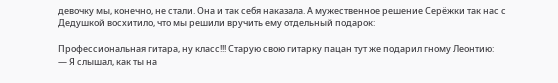девочку мы, конечно, не стали. Она и так себя наказала. А мужественное решение Серёжки так нас с Дедушкой восхитило, что мы решили вручить ему отдельный подарок:

Профессиональная гитара, ну класс!!! Старую свою гитарку пацан тут же подарил гному Леонтию:
— Я слышал, как ты на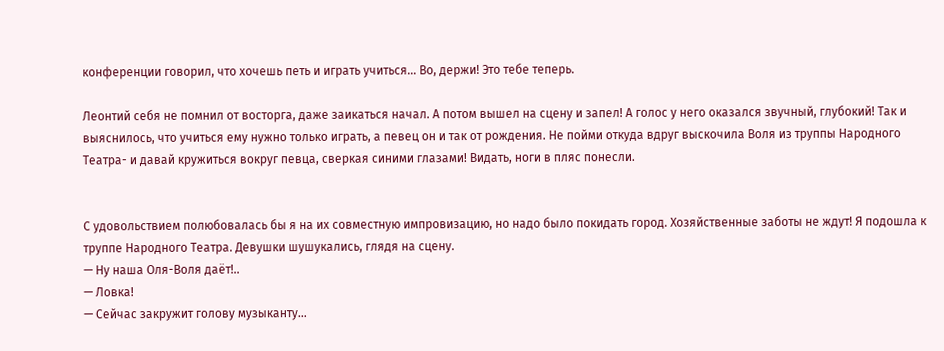конференции говорил, что хочешь петь и играть учиться… Во, держи! Это тебе теперь.

Леонтий себя не помнил от восторга, даже заикаться начал. А потом вышел на сцену и запел! А голос у него оказался звучный, глубокий! Так и выяснилось, что учиться ему нужно только играть, а певец он и так от рождения. Не пойми откуда вдруг выскочила Воля из труппы Народного Театра- и давай кружиться вокруг певца, сверкая синими глазами! Видать, ноги в пляс понесли.


С удовольствием полюбовалась бы я на их совместную импровизацию, но надо было покидать город. Хозяйственные заботы не ждут! Я подошла к труппе Народного Театра. Девушки шушукались, глядя на сцену.
— Ну наша Оля-Воля даёт!..
— Ловка!
— Сейчас закружит голову музыканту…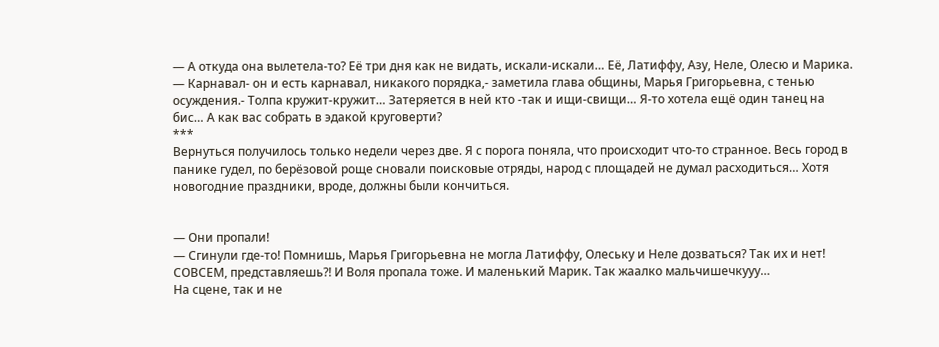— А откуда она вылетела-то? Её три дня как не видать, искали-искали… Её, Латиффу, Азу, Неле, Олесю и Марика.
— Карнавал- он и есть карнавал, никакого порядка,- заметила глава общины, Марья Григорьевна, с тенью осуждения.- Толпа кружит-кружит… Затеряется в ней кто -так и ищи-свищи… Я-то хотела ещё один танец на бис… А как вас собрать в эдакой круговерти?
***
Вернуться получилось только недели через две. Я с порога поняла, что происходит что-то странное. Весь город в панике гудел, по берёзовой роще сновали поисковые отряды, народ с площадей не думал расходиться… Хотя новогодние праздники, вроде, должны были кончиться.


— Они пропали!
— Сгинули где-то! Помнишь, Марья Григорьевна не могла Латиффу, Олеську и Неле дозваться? Так их и нет! СОВСЕМ, представляешь?! И Воля пропала тоже. И маленький Марик. Так жаалко мальчишечкууу…
На сцене, так и не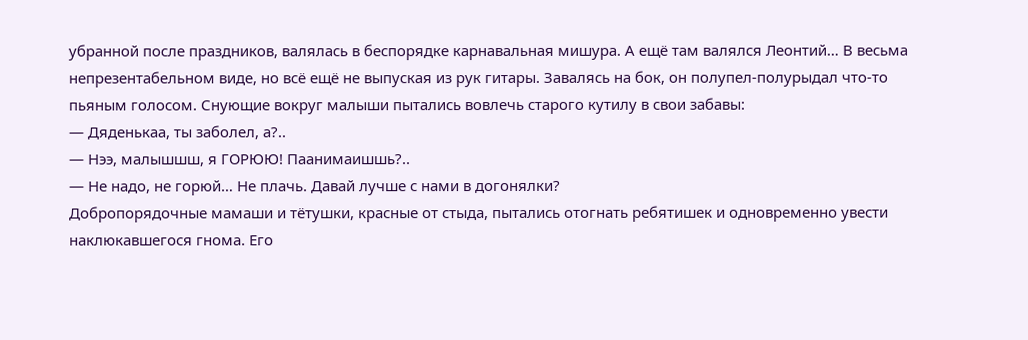убранной после праздников, валялась в беспорядке карнавальная мишура. А ещё там валялся Леонтий… В весьма непрезентабельном виде, но всё ещё не выпуская из рук гитары. Завалясь на бок, он полупел-полурыдал что-то пьяным голосом. Снующие вокруг малыши пытались вовлечь старого кутилу в свои забавы:
— Дяденькаа, ты заболел, а?..
— Нээ, малышшш, я ГОРЮЮ! Паанимаишшь?..
— Не надо, не горюй… Не плачь. Давай лучше с нами в догонялки?
Добропорядочные мамаши и тётушки, красные от стыда, пытались отогнать ребятишек и одновременно увести наклюкавшегося гнома. Его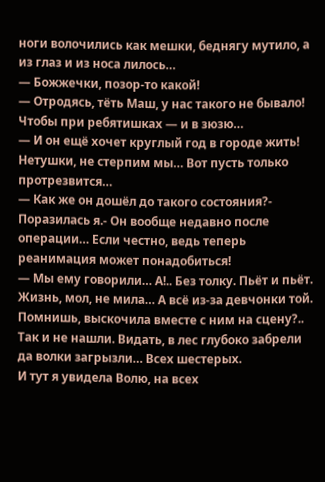ноги волочились как мешки, беднягу мутило, а из глаз и из носа лилось…
— Божжечки, позор-то какой!
— Отродясь, тёть Маш, у нас такого не бывало! Чтобы при ребятишках — и в зюзю…
— И он ещё хочет круглый год в городе жить! Нетушки, не стерпим мы… Вот пусть только протрезвится…
— Как же он дошёл до такого состояния?- Поразилась я.- Он вообще недавно после операции… Если честно, ведь теперь реанимация может понадобиться!
— Мы ему говорили… А!.. Без толку. Пьёт и пьёт. Жизнь, мол, не мила… А всё из-за девчонки той. Помнишь, выскочила вместе с ним на сцену?.. Так и не нашли. Видать, в лес глубоко забрели да волки загрызли… Всех шестерых.
И тут я увидела Волю, на всех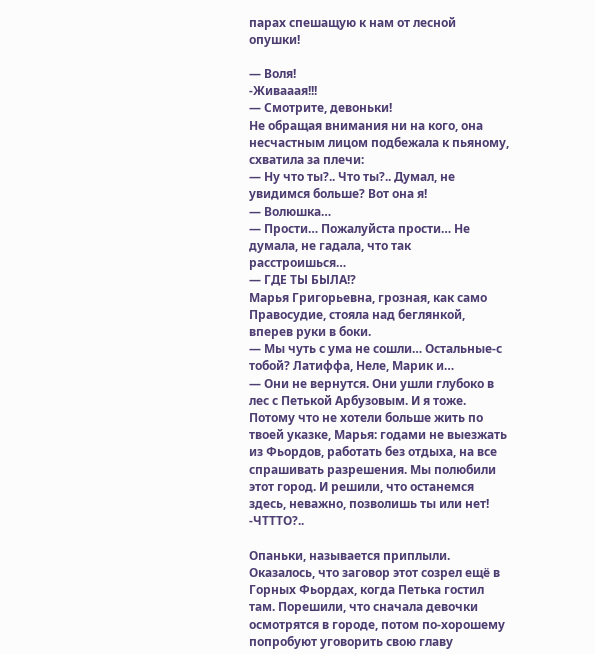парах спешащую к нам от лесной опушки!

— Воля!
-Живааая!!!
— Смотрите, девоньки!
Не обращая внимания ни на кого, она несчастным лицом подбежала к пьяному, схватила за плечи:
— Ну что ты?.. Что ты?.. Думал, не увидимся больше? Вот она я!
— Волюшка…
— Прости… Пожалуйста прости… Не думала, не гадала, что так расстроишься…
— ГДЕ ТЫ БЫЛА!?
Марья Григорьевна, грозная, как само Правосудие, стояла над беглянкой, вперев руки в боки.
— Мы чуть с ума не сошли… Остальные-с тобой? Латиффа, Неле, Марик и…
— Они не вернутся. Они ушли глубоко в лес с Петькой Арбузовым. И я тоже. Потому что не хотели больше жить по твоей указке, Марья: годами не выезжать из Фьордов, работать без отдыха, на все спрашивать разрешения. Мы полюбили этот город. И решили, что останемся здесь, неважно, позволишь ты или нет!
-ЧТТТО?..

Опаньки, называется приплыли. Оказалось, что заговор этот созрел ещё в Горных Фьордах, когда Петька гостил там. Порешили, что сначала девочки осмотрятся в городе, потом по-хорошему попробуют уговорить свою главу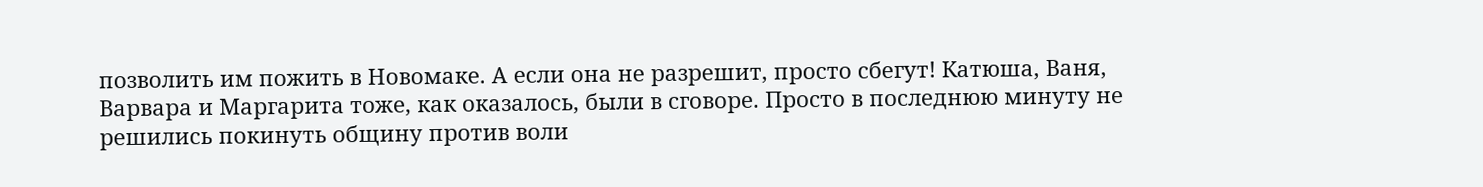позволить им пожить в Новомаке. А если она не разрешит, просто сбегут! Катюша, Ваня, Варвара и Маргарита тоже, как оказалось, были в сговоре. Просто в последнюю минуту не решились покинуть общину против воли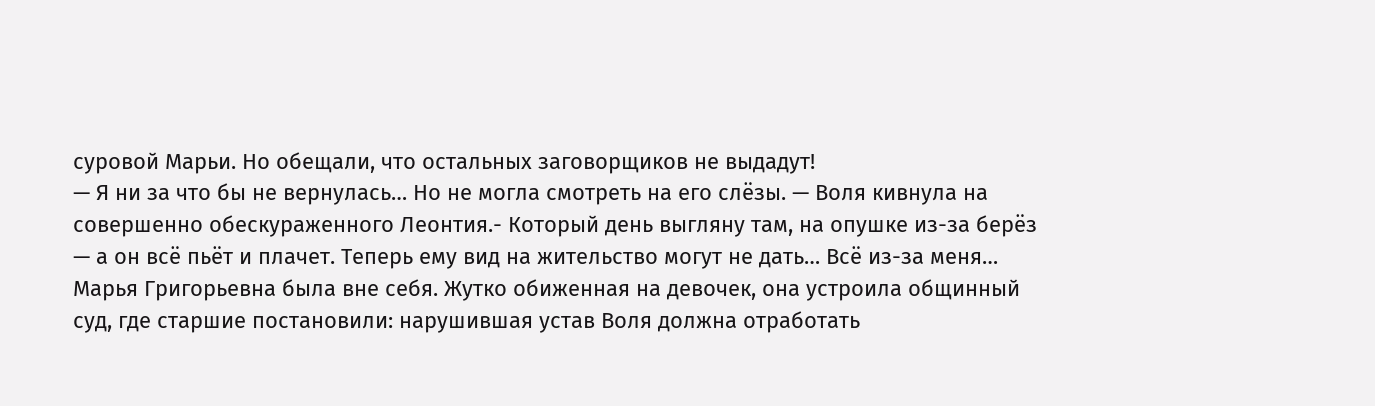суровой Марьи. Но обещали, что остальных заговорщиков не выдадут!
— Я ни за что бы не вернулась… Но не могла смотреть на его слёзы. — Воля кивнула на совершенно обескураженного Леонтия.- Который день выгляну там, на опушке из-за берёз — а он всё пьёт и плачет. Теперь ему вид на жительство могут не дать… Всё из-за меня…
Марья Григорьевна была вне себя. Жутко обиженная на девочек, она устроила общинный суд, где старшие постановили: нарушившая устав Воля должна отработать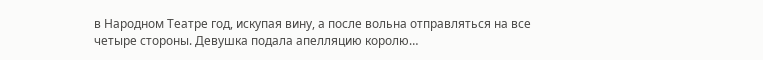в Народном Театре год, искупая вину, а после вольна отправляться на все четыре стороны. Девушка подала апелляцию королю…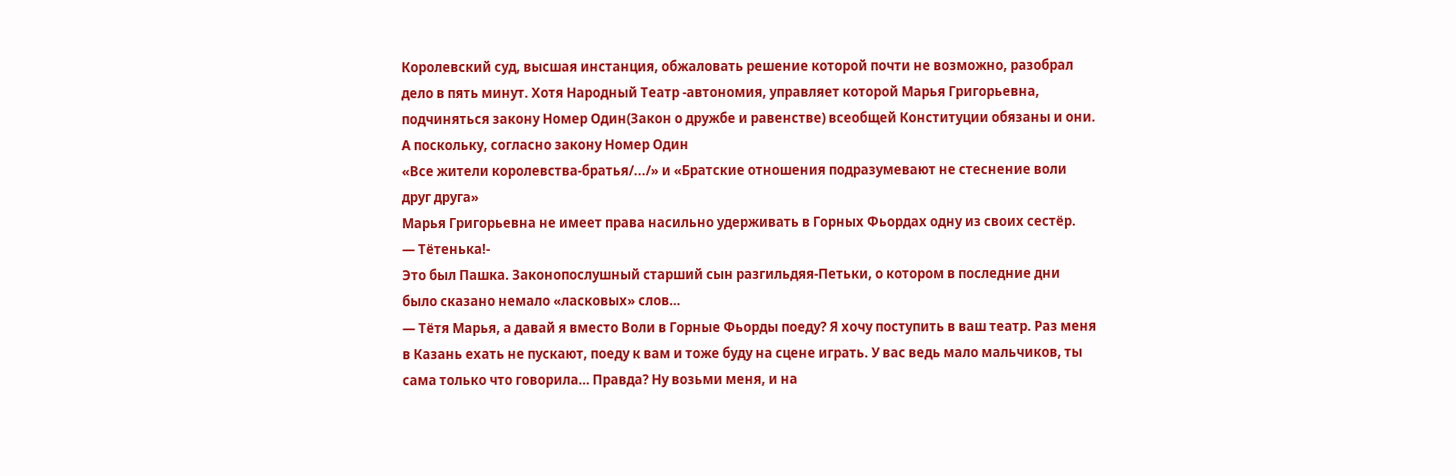Королевский суд, высшая инстанция, обжаловать решение которой почти не возможно, разобрал дело в пять минут. Хотя Народный Театр -автономия, управляет которой Марья Григорьевна, подчиняться закону Номер Один(Закон о дружбе и равенстве) всеобщей Конституции обязаны и они. А поскольку, согласно закону Номер Один
«Все жители королевства-братья/.../» и «Братские отношения подразумевают не стеснение воли друг друга»
Марья Григорьевна не имеет права насильно удерживать в Горных Фьордах одну из своих сестёр.
— Тётенька!-
Это был Пашка. Законопослушный старший сын разгильдяя-Петьки, о котором в последние дни было сказано немало «ласковых» слов…
— Тётя Марья, а давай я вместо Воли в Горные Фьорды поеду? Я хочу поступить в ваш театр. Раз меня в Казань ехать не пускают, поеду к вам и тоже буду на сцене играть. У вас ведь мало мальчиков, ты сама только что говорила… Правда? Ну возьми меня, и на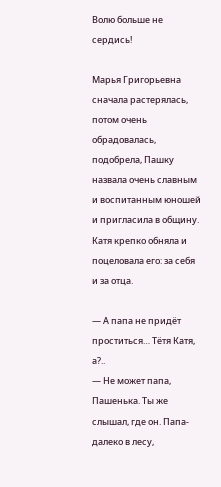Волю больше не сердись!

Марья Григорьевна сначала растерялась, потом очень обрадовалась, подобрела, Пашку назвала очень славным и воспитанным юношей и пригласила в общину.
Катя крепко обняла и поцеловала его: за себя и за отца.

— А папа не придёт проститься… Тётя Катя, а?..
— Не может папа, Пашенька. Ты же слышал, где он. Папа-далеко в лесу,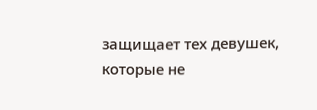защищает тех девушек, которые не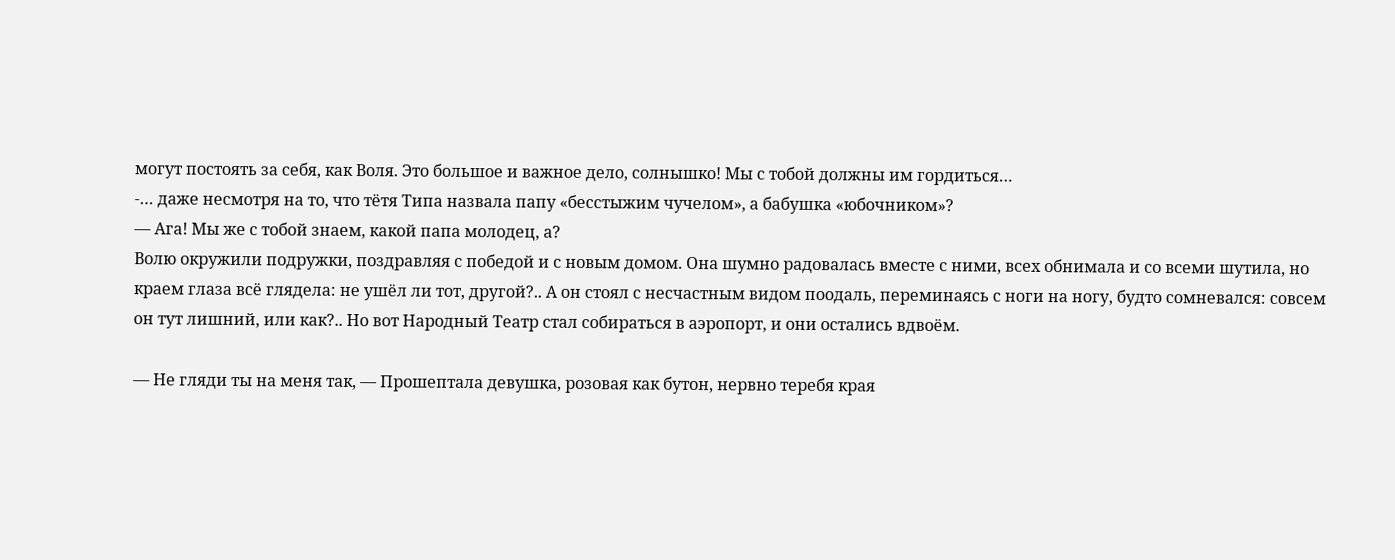могут постоять за себя, как Воля. Это большое и важное дело, солнышко! Мы с тобой должны им гордиться…
-… даже несмотря на то, что тётя Типа назвала папу «бесстыжим чучелом», а бабушка «юбочником»?
— Ага! Мы же с тобой знаем, какой папа молодец, а?
Волю окружили подружки, поздравляя с победой и с новым домом. Она шумно радовалась вместе с ними, всех обнимала и со всеми шутила, но краем глаза всё глядела: не ушёл ли тот, другой?.. А он стоял с несчастным видом поодаль, переминаясь с ноги на ногу, будто сомневался: совсем он тут лишний, или как?.. Но вот Народный Театр стал собираться в аэропорт, и они остались вдвоём.

— Не гляди ты на меня так, — Прошептала девушка, розовая как бутон, нервно теребя края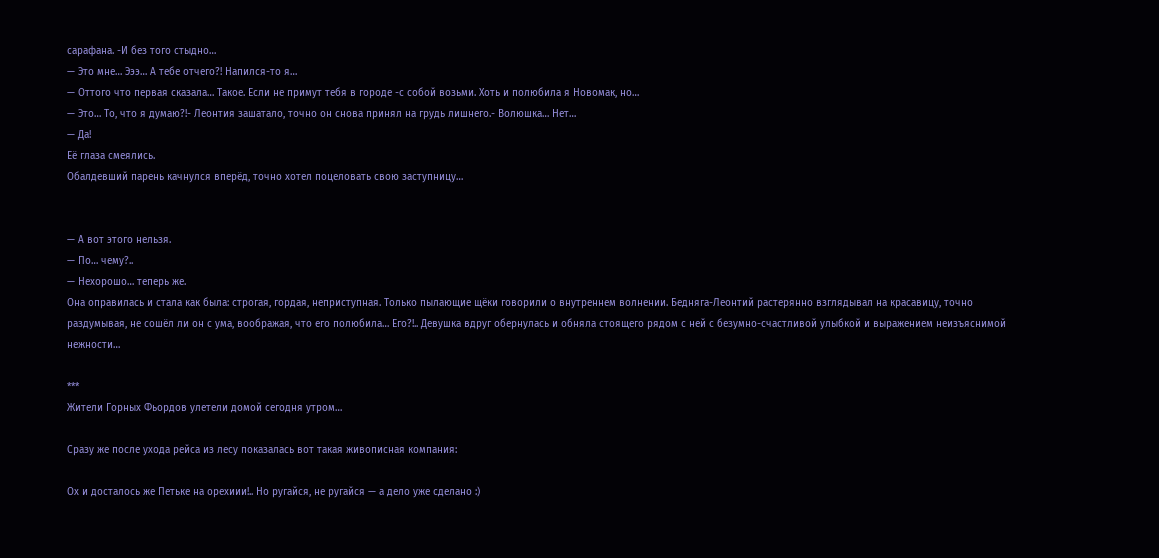сарафана. -И без того стыдно…
— Это мне… Эээ… А тебе отчего?! Напился-то я…
— Оттого что первая сказала… Такое. Если не примут тебя в городе -с собой возьми. Хоть и полюбила я Новомак, но…
— Это… То, что я думаю?!- Леонтия зашатало, точно он снова принял на грудь лишнего.- Волюшка… Нет…
— Да!
Её глаза смеялись.
Обалдевший парень качнулся вперёд, точно хотел поцеловать свою заступницу…


— А вот этого нельзя.
— По… чему?..
— Нехорошо… теперь же.
Она оправилась и стала как была: строгая, гордая, неприступная. Только пылающие щёки говорили о внутреннем волнении. Бедняга-Леонтий растерянно взглядывал на красавицу, точно раздумывая, не сошёл ли он с ума, воображая, что его полюбила… Его?!.. Девушка вдруг обернулась и обняла стоящего рядом с ней с безумно-счастливой улыбкой и выражением неизъяснимой нежности…

***
Жители Горных Фьордов улетели домой сегодня утром…

Сразу же после ухода рейса из лесу показалась вот такая живописная компания:

Ох и досталось же Петьке на орехиии!.. Но ругайся, не ругайся — а дело уже сделано :)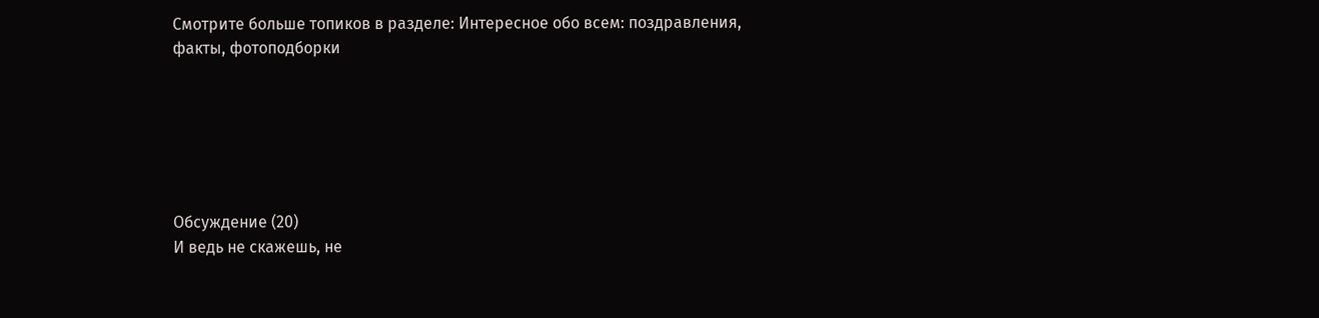Смотрите больше топиков в разделе: Интересное обо всем: поздравления, факты, фотоподборки






Обсуждение (20)
И ведь не скажешь, не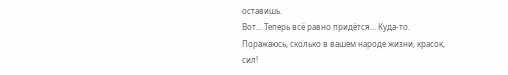оставишь.
Вот… Теперь всё равно придётся… Куда-то.
Поражаюсь, сколько в вашем народе жизни, красок, сил!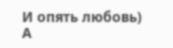И опять любовь)
А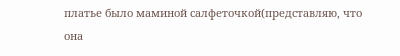платье было маминой салфеточкой(представляю, что она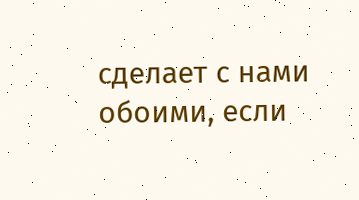сделает с нами обоими, если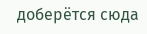доберётся сюда